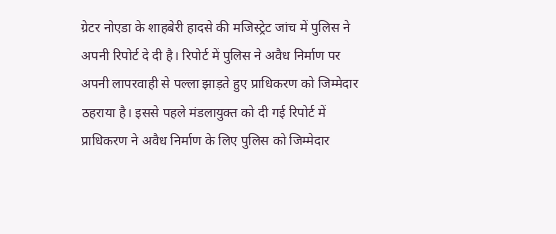ग्रेटर नोएडा के शाहबेरी हादसे की मजिस्ट्रेट जांच में पुलिस ने अपनी रिपोर्ट दे दी है। रिपोर्ट में पुलिस ने अवैध निर्माण पर अपनी लापरवाही से पल्ला झाड़ते हुए प्राधिकरण को जिम्मेदार ठहराया है। इससे पहले मंडलायुक्त को दी गई रिपोर्ट में प्राधिकरण ने अवैध निर्माण के लिए पुलिस को जिम्मेदार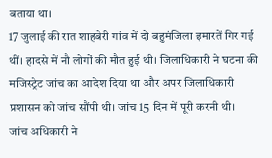बताया था।
17 जुलाई की रात शाहबेरी गांव में दो बहुमंजिला इमारतें गिर गई थीं। हादसे में नौ लोगों की मौत हुई थी। जिलाधिकारी ने घटना की मजिस्ट्रेट जांच का आदेश दिया था और अपर जिलाधिकारी प्रशासन को जांच सौंपी थी। जांच 15 दिन में पूरी करनी थी।
जांच अधिकारी ने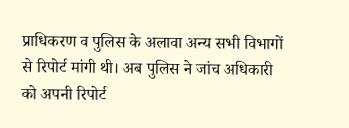प्राधिकरण व पुलिस के अलावा अन्य सभी विभागों से रिपोर्ट मांगी थी। अब पुलिस ने जांच अधिकारी को अपनी रिपोर्ट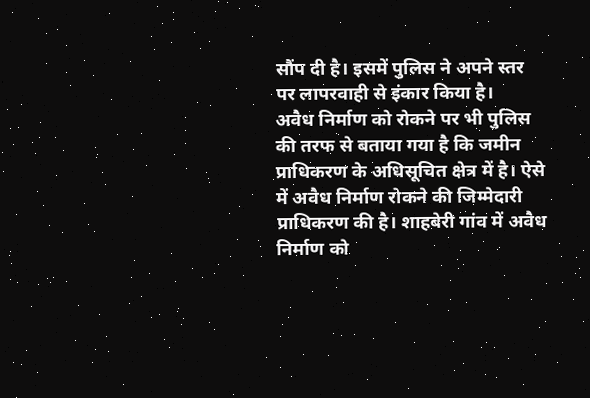सौंप दी है। इसमें पुलिस ने अपने स्तर पर लापरवाही से इंकार किया है।
अवैध निर्माण को रोकने पर भी पुलिस की तरफ से बताया गया है कि जमीन प्राधिकरण के अधिसूचित क्षेत्र में है। ऐसे में अवैध निर्माण रोकने की जिम्मेदारी प्राधिकरण की है। शाहबेरी गांव में अवैध निर्माण को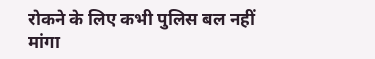रोकने के लिए कभी पुलिस बल नहीं मांगा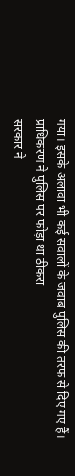गया। इसके अलावा भी कई सवालों के जवाब पुलिस की तरफ से दिए गए हैं।
प्राधिकरण ने पुलिस पर फोड़ा था ठीकरा
सरकार ने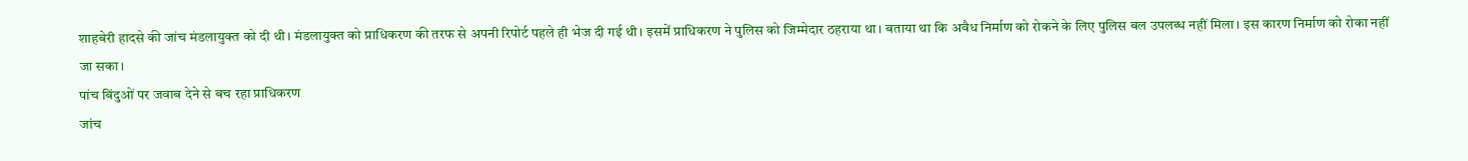शाहबेरी हादसे की जांच मंडलायुक्त को दी थी। मंडलायुक्त को प्राधिकरण की तरफ से अपनी रिपोर्ट पहले ही भेज दी गई थी। इसमें प्राधिकरण ने पुलिस को जिम्मेदार ठहराया था। बताया था कि अवैध निर्माण को रोकने के लिए पुलिस बल उपलब्ध नहीं मिला। इस कारण निर्माण को रोका नहीं जा सका।
पांच बिंदुओं पर जवाब देने से बच रहा प्राधिकरण
जांच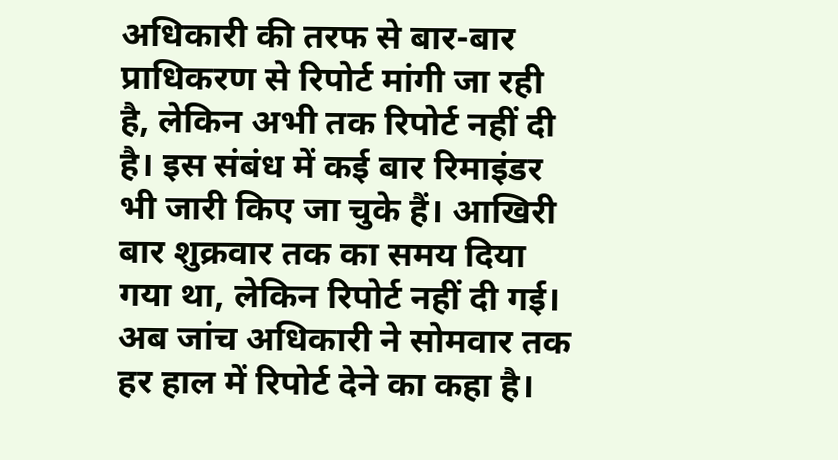अधिकारी की तरफ से बार-बार प्राधिकरण से रिपोर्ट मांगी जा रही है, लेकिन अभी तक रिपोर्ट नहीं दी है। इस संबंध में कई बार रिमाइंडर भी जारी किए जा चुके हैं। आखिरी बार शुक्रवार तक का समय दिया गया था, लेकिन रिपोर्ट नहीं दी गई।
अब जांच अधिकारी ने सोमवार तक हर हाल में रिपोर्ट देने का कहा है।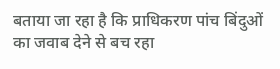बताया जा रहा है कि प्राधिकरण पांच बिंदुओं का जवाब देने से बच रहा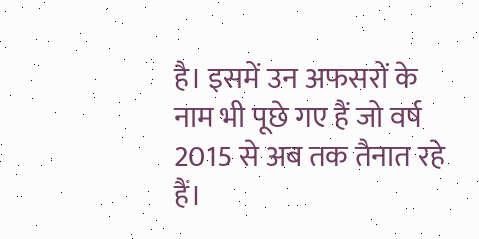है। इसमें उन अफसरों के नाम भी पूछे गए हैं जो वर्ष 2015 से अब तक तैनात रहे हैं।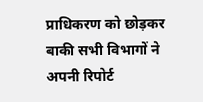प्राधिकरण को छोड़कर बाकी सभी विभागों ने अपनी रिपोर्ट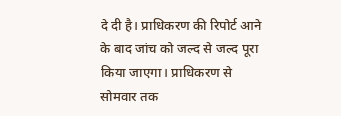दे दी है। प्राधिकरण की रिपोर्ट आने के बाद जांच को जल्द से जल्द पूरा किया जाएगा। प्राधिकरण से सोमवार तक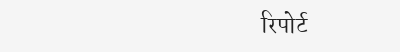रिपोर्ट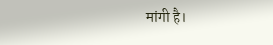मांगी है।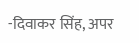-दिवाकर सिंह, अपर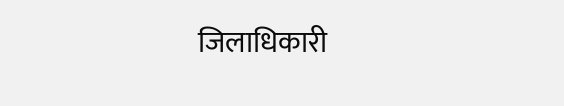जिलाधिकारी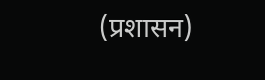(प्रशासन)